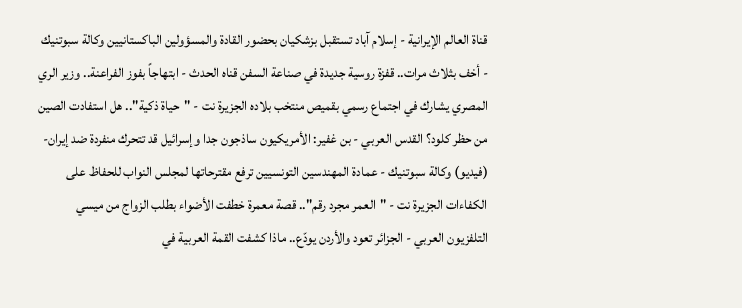قناة العالم الإيرانية - إسلام آباد تستقبل بزشكيان بحضور القادة والمسؤولين الباكستانيين وكالة سبوتنيك - أخف بثلاث مرات.. قفزة روسية جديدة في صناعة السفن قناه الحدث - ابتهاجاً بفوز الفراعنة.. وزير الري المصري يشارك في اجتماع رسمي بقميص منتخب بلاده الجزيرة نت - "حياة ذكية".. هل استفادت الصين من حظر كلود؟ القدس العربي - بن غفير: الأمريكيون ساذجون جدا وإسرائيل قد تتحرك منفردة ضد إيران- (فيديو) وكالة سبوتنيك - عمادة المهندسين التونسيين ترفع مقترحاتها لمجلس النواب للحفاظ على الكفاءات الجزيرة نت - "العمر مجرد رقم".. قصة معمرة خطفت الأضواء بطلب الزواج من ميسي التلفزيون العربي - الجزائر تعود والأردن يودّع.. ماذا كشفت القمة العربية في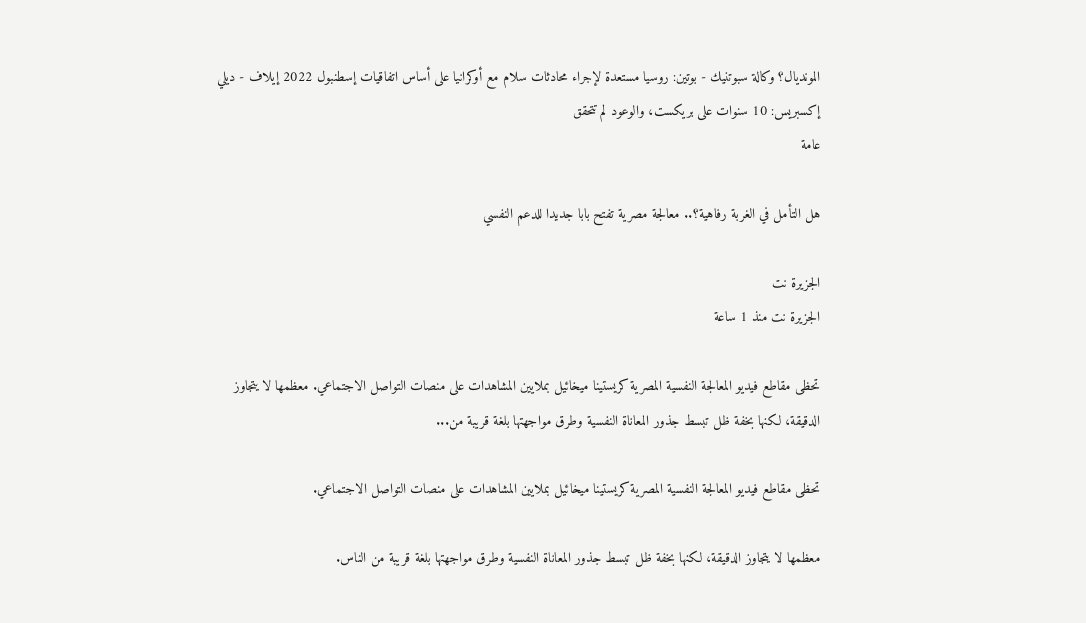المونديال؟ وكالة سبوتنيك - بوتين: روسيا مستعدة لإجراء محادثات سلام مع أوكرانيا على أساس اتفاقيات إسطنبول 2022 إيلاف - ديلي إكسبريس: 10 سنوات على بريكست، والوعود لم تتحقق
عامة

هل التأمل في الغربة رفاهية؟.. معالجة مصرية تفتح بابا جديدا للدعم النفسي

الجزيرة نت
الجزيرة نت منذ 1 ساعة

تحظى مقاطع فيديو المعالجة النفسية المصرية كريستينا ميخائيل بملايين المشاهدات على منصات التواصل الاجتماعي. معظمها لا يتجاوز الدقيقة، لكنها بخفة ظل تبسط جذور المعاناة النفسية وطرق مواجهتها بلغة قريبة من...

تحظى مقاطع فيديو المعالجة النفسية المصرية كريستينا ميخائيل بملايين المشاهدات على منصات التواصل الاجتماعي.

معظمها لا يتجاوز الدقيقة، لكنها بخفة ظل تبسط جذور المعاناة النفسية وطرق مواجهتها بلغة قريبة من الناس.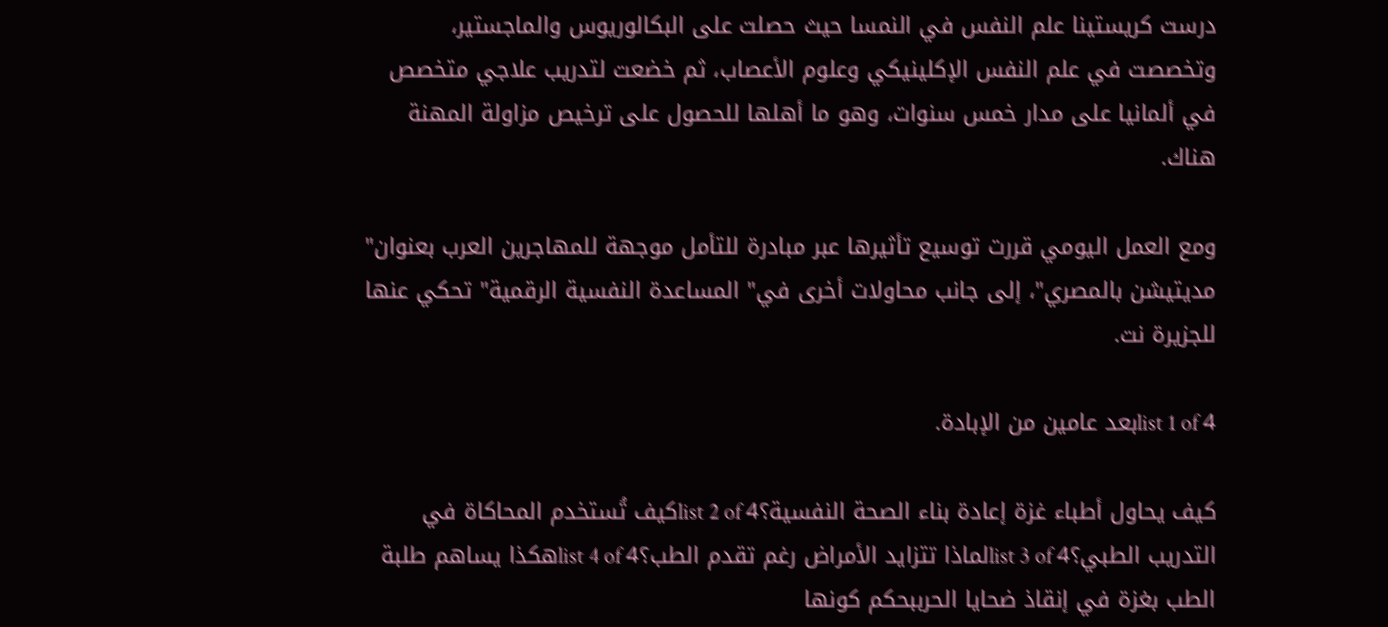درست كريستينا علم النفس في النمسا حيث حصلت على البكالوريوس والماجستير، وتخصصت في علم النفس الإكلينيكي وعلوم الأعصاب، ثم خضعت لتدريب علاجي متخصص في ألمانيا على مدار خمس سنوات، وهو ما أهلها للحصول على ترخيص مزاولة المهنة هناك.

ومع العمل اليومي قررت توسيع تأثيرها عبر مبادرة للتأمل موجهة للمهاجرين العرب بعنوان" مديتيشن بالمصري"، إلى جانب محاولات أخرى في" المساعدة النفسية الرقمية" تحكي عنها للجزيرة نت.

list 1 of 4بعد عامين من الإبادة.

كيف يحاول أطباء غزة إعادة بناء الصحة النفسية؟list 2 of 4كيف تُستخدم المحاكاة في التدريب الطبي؟list 3 of 4لماذا تتزايد الأمراض رغم تقدم الطب؟list 4 of 4هكذا يساهم طلبة الطب بغزة في إنقاذ ضحايا الحرببحكم كونها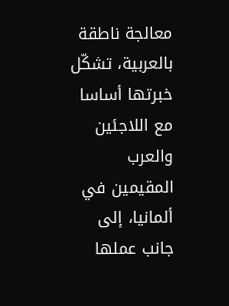معالجة ناطقة بالعربية، تشكّل خبرتها أساسا مع اللاجئين والعرب المقيمين في ألمانيا، إلى جانب عملها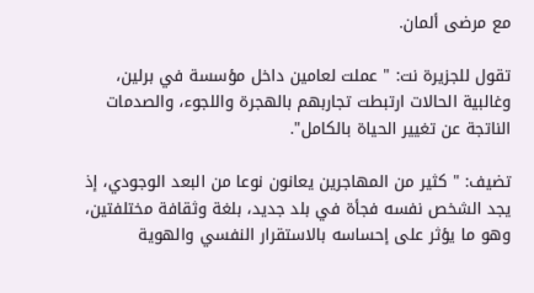مع مرضى ألمان.

تقول للجزيرة نت: " عملت لعامين داخل مؤسسة في برلين، وغالبية الحالات ارتبطت تجاربهم بالهجرة واللجوء، والصدمات الناتجة عن تغيير الحياة بالكامل".

تضيف: " كثير من المهاجرين يعانون نوعا من البعد الوجودي، إذ يجد الشخص نفسه فجأة في بلد جديد، بلغة وثقافة مختلفتين، وهو ما يؤثر على إحساسه بالاستقرار النفسي والهوية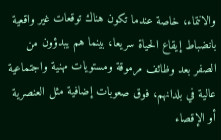والانتماء، خاصة عندما تكون هناك توقعات غير واقعية بانضباط إيقاع الحياة سريعا، بينما هم يبدؤون من الصفر بعد وظائف مرموقة ومستويات مهنية واجتماعية عالية في بلدانهم، فوق صعوبات إضافية مثل العنصرية أو الإقصاء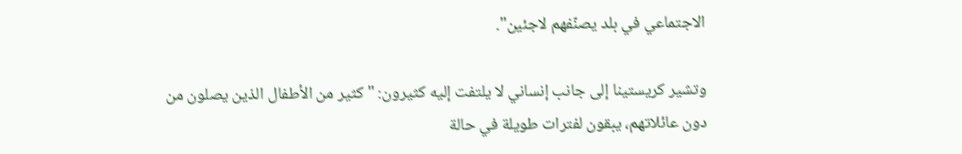الاجتماعي في بلد يصنّفهم لاجئين".

وتشير كريستينا إلى جانب إنساني لا يلتفت إليه كثيرون: " كثير من الأطفال الذين يصلون من دون عائلاتهم، يبقون لفترات طويلة في حالة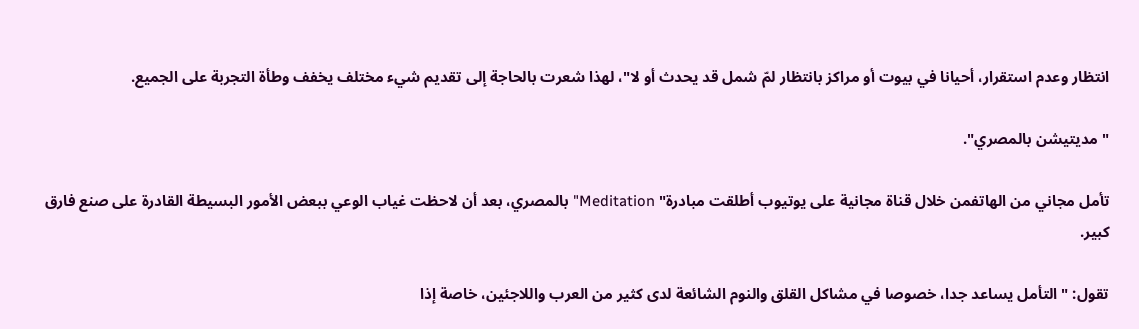انتظار وعدم استقرار، أحيانا في بيوت أو مراكز بانتظار لمّ شمل قد يحدث أو لا"، لهذا شعرت بالحاجة إلى تقديم شيء مختلف يخفف وطأة التجربة على الجميع.

" مديتيشن بالمصري".

تأمل مجاني من الهاتفمن خلال قناة مجانية على يوتيوب أطلقت مبادرة" Meditation" بالمصري، بعد أن لاحظت غياب الوعي ببعض الأمور البسيطة القادرة على صنع فارق كبير.

تقول: " التأمل يساعد جدا، خصوصا في مشاكل القلق والنوم الشائعة لدى كثير من العرب واللاجئين، خاصة إذا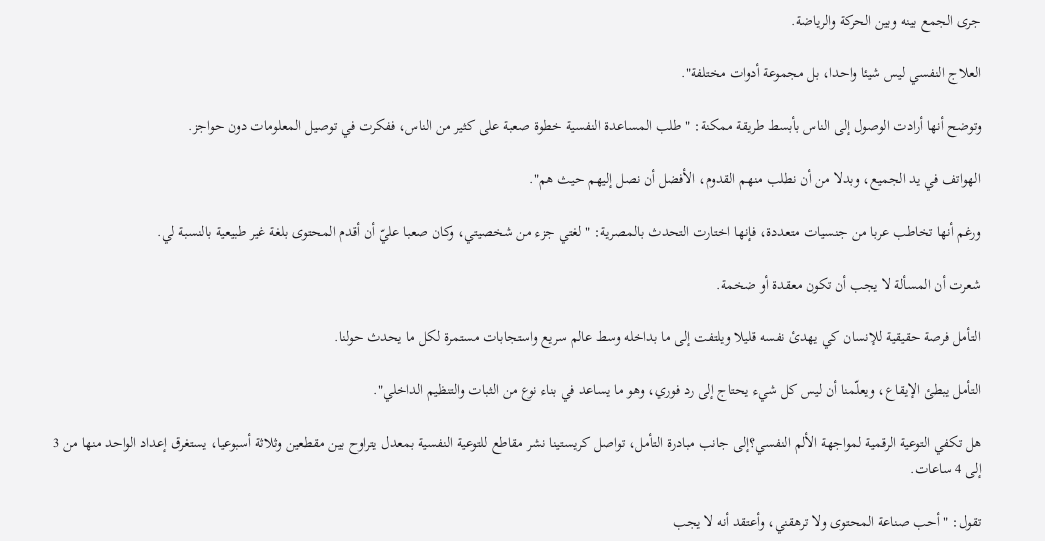جرى الجمع بينه وبين الحركة والرياضة.

العلاج النفسي ليس شيئا واحدا، بل مجموعة أدوات مختلفة".

وتوضح أنها أرادت الوصول إلى الناس بأبسط طريقة ممكنة: " طلب المساعدة النفسية خطوة صعبة على كثير من الناس، ففكرت في توصيل المعلومات دون حواجز.

الهواتف في يد الجميع، وبدلا من أن نطلب منهم القدوم، الأفضل أن نصل إليهم حيث هم".

ورغم أنها تخاطب عربا من جنسيات متعددة، فإنها اختارت التحدث بالمصرية: " لغتي جزء من شخصيتي، وكان صعبا عليّ أن أقدم المحتوى بلغة غير طبيعية بالنسبة لي.

شعرت أن المسألة لا يجب أن تكون معقدة أو ضخمة.

التأمل فرصة حقيقية للإنسان كي يهدئ نفسه قليلا ويلتفت إلى ما بداخله وسط عالم سريع واستجابات مستمرة لكل ما يحدث حولنا.

التأمل يبطئ الإيقاع، ويعلّمنا أن ليس كل شيء يحتاج إلى رد فوري، وهو ما يساعد في بناء نوع من الثبات والتنظيم الداخلي".

هل تكفي التوعية الرقمية لمواجهة الألم النفسي؟إلى جانب مبادرة التأمل، تواصل كريستينا نشر مقاطع للتوعية النفسية بمعدل يتراوح بين مقطعين وثلاثة أسبوعيا، يستغرق إعداد الواحد منها من 3 إلى 4 ساعات.

تقول: " أحب صناعة المحتوى ولا ترهقني، وأعتقد أنه لا يجب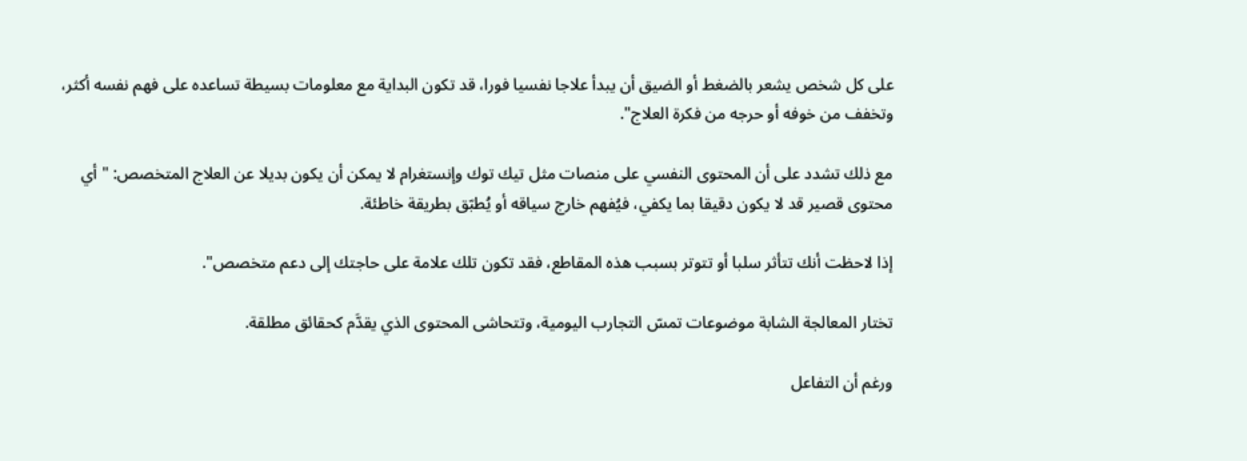على كل شخص يشعر بالضغط أو الضيق أن يبدأ علاجا نفسيا فورا، قد تكون البداية مع معلومات بسيطة تساعده على فهم نفسه أكثر، وتخفف من خوفه أو حرجه من فكرة العلاج".

مع ذلك تشدد على أن المحتوى النفسي على منصات مثل تيك توك وإنستغرام لا يمكن أن يكون بديلا عن العلاج المتخصص: " أي محتوى قصير قد لا يكون دقيقا بما يكفي، فيُفهم خارج سياقه أو يُطبّق بطريقة خاطئة.

إذا لاحظت أنك تتأثر سلبا أو تتوتر بسبب هذه المقاطع، فقد تكون تلك علامة على حاجتك إلى دعم متخصص".

تختار المعالجة الشابة موضوعات تمسّ التجارب اليومية، وتتحاشى المحتوى الذي يقدَّم كحقائق مطلقة.

ورغم أن التفاعل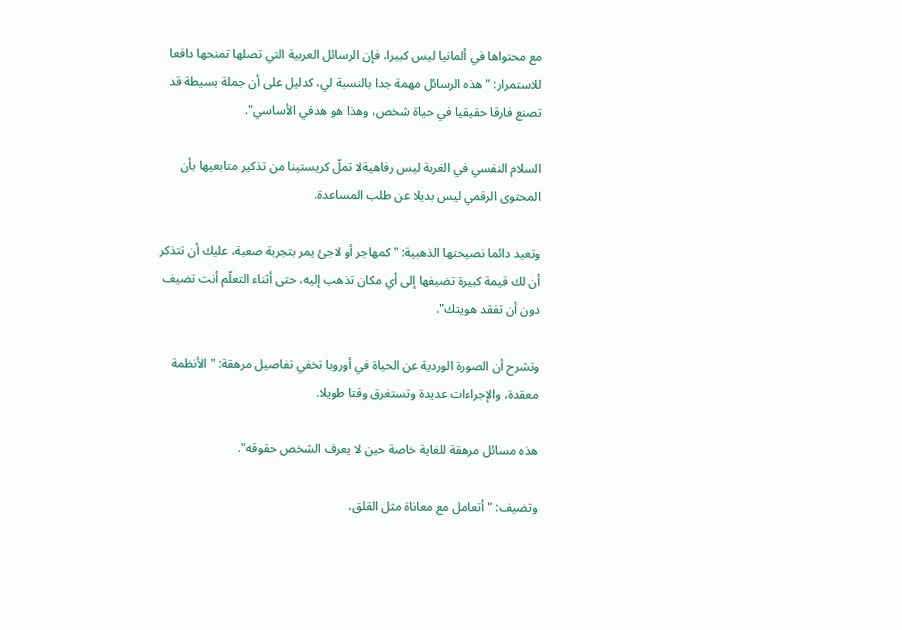مع محتواها في ألمانيا ليس كبيرا، فإن الرسائل العربية التي تصلها تمنحها دافعا للاستمرار: " هذه الرسائل مهمة جدا بالنسبة لي، كدليل على أن جملة بسيطة قد تصنع فارقا حقيقيا في حياة شخص، وهذا هو هدفي الأساسي".

السلام النفسي في الغربة ليس رفاهيةلا تملّ كريستينا من تذكير متابعيها بأن المحتوى الرقمي ليس بديلا عن طلب المساعدة.

وتعيد دائما نصيحتها الذهبية: " كمهاجر أو لاجئ يمر بتجربة صعبة، عليك أن تتذكر أن لك قيمة كبيرة تضيفها إلى أي مكان تذهب إليه، حتى أثناء التعلّم أنت تضيف دون أن تفقد هويتك".

وتشرح أن الصورة الوردية عن الحياة في أوروبا تخفي تفاصيل مرهقة: " الأنظمة معقدة، والإجراءات عديدة وتستغرق وقتا طويلا.

هذه مسائل مرهقة للغاية خاصة حين لا يعرف الشخص حقوقه".

وتضيف: " أتعامل مع معاناة مثل القلق،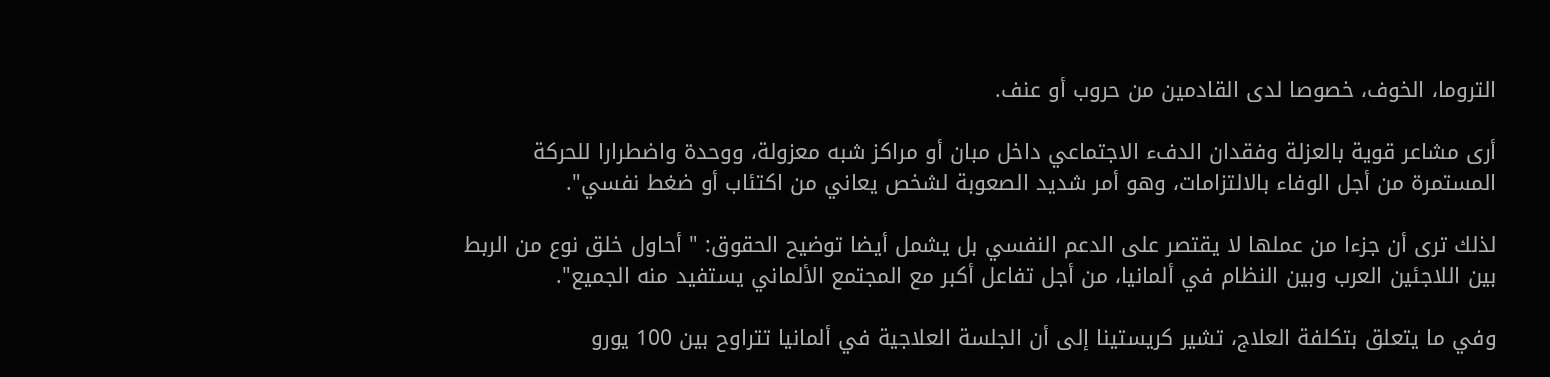التروما، الخوف، خصوصا لدى القادمين من حروب أو عنف.

أرى مشاعر قوية بالعزلة وفقدان الدفء الاجتماعي داخل مبان أو مراكز شبه معزولة، ووحدة واضطرارا للحركة المستمرة من أجل الوفاء بالالتزامات، وهو أمر شديد الصعوبة لشخص يعاني من اكتئاب أو ضغط نفسي".

لذلك ترى أن جزءا من عملها لا يقتصر على الدعم النفسي بل يشمل أيضا توضيح الحقوق: " أحاول خلق نوع من الربط بين اللاجئين العرب وبين النظام في ألمانيا، من أجل تفاعل أكبر مع المجتمع الألماني يستفيد منه الجميع".

وفي ما يتعلق بتكلفة العلاج، تشير كريستينا إلى أن الجلسة العلاجية في ألمانيا تتراوح بين 100 يورو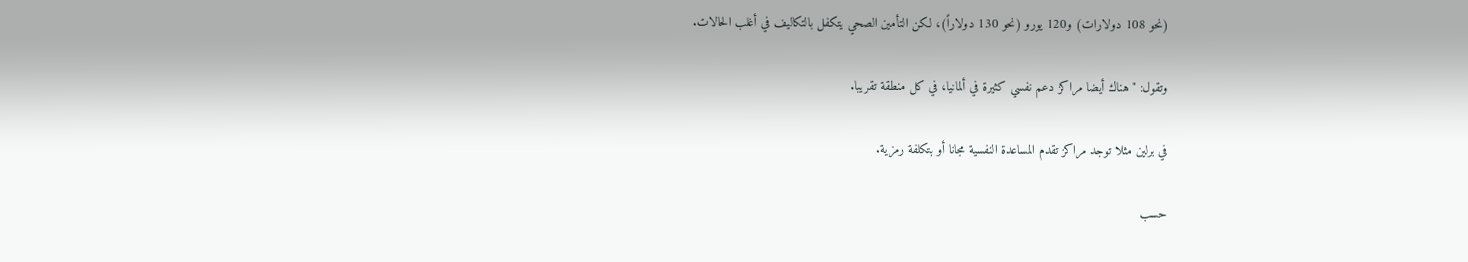(نحو 108 دولارات) و120 يورو (نحو 130 دولاراً)، لكن التأمين الصحي يتكفل بالتكاليف في أغلب الحالات.

وتقول: " هناك أيضا مراكز دعم نفسي كثيرة في ألمانيا، في كل منطقة تقريبا.

في برلين مثلا توجد مراكز تقدم المساعدة النفسية مجانا أو بتكلفة رمزية.

حسب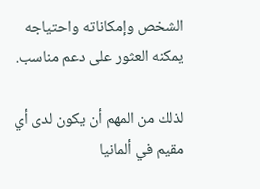الشخص وإمكاناته واحتياجه يمكنه العثور على دعم مناسب.

لذلك من المهم أن يكون لدى أي مقيم في ألمانيا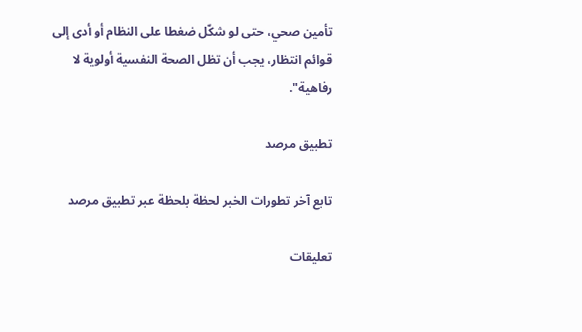تأمين صحي، حتى لو شكّل ضغطا على النظام أو أدى إلى قوائم انتظار، يجب أن تظل الصحة النفسية أولوية لا رفاهية".

تطبيق مرصد

تابع آخر تطورات الخبر لحظة بلحظة عبر تطبيق مرصد

تعليقات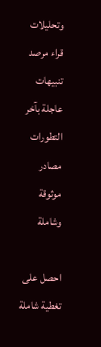وتحليلات قراء مرصد
تنبيهات عاجلة بآخر التطورات
مصادر موثوقة وشاملة

احصل على تغطية شاملة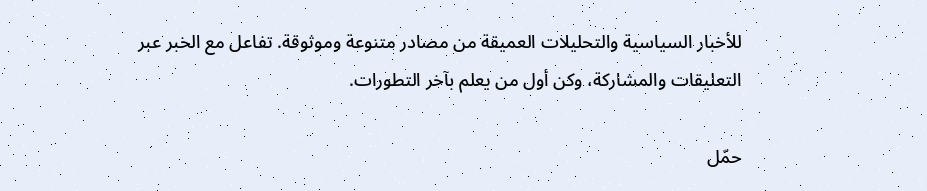للأخبار السياسية والتحليلات العميقة من مصادر متنوعة وموثوقة. تفاعل مع الخبر عبر التعليقات والمشاركة، وكن أول من يعلم بآخر التطورات.

حمّل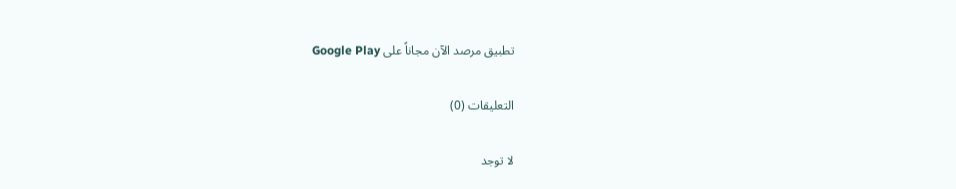تطبيق مرصد الآن مجاناً على Google Play

التعليقات (0)

لا توجد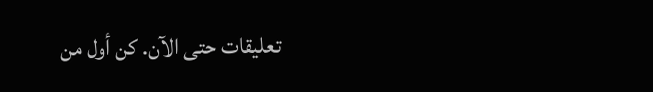تعليقات حتى الآن. كن أول من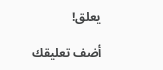يعلق!

أضف تعليقك